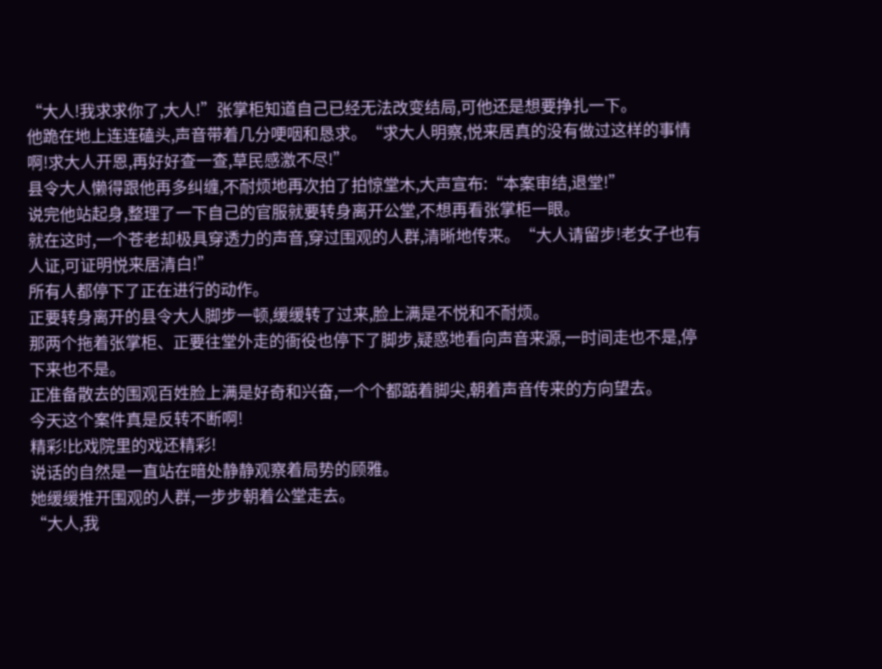“大人!我求求你了,大人!”张掌柜知道自己已经无法改变结局,可他还是想要挣扎一下。
他跪在地上连连磕头,声音带着几分哽咽和恳求。“求大人明察,悦来居真的没有做过这样的事情啊!求大人开恩,再好好查一查,草民感激不尽!”
县令大人懒得跟他再多纠缠,不耐烦地再次拍了拍惊堂木,大声宣布:“本案审结,退堂!”
说完他站起身,整理了一下自己的官服就要转身离开公堂,不想再看张掌柜一眼。
就在这时,一个苍老却极具穿透力的声音,穿过围观的人群,清晰地传来。“大人请留步!老女子也有人证,可证明悦来居清白!”
所有人都停下了正在进行的动作。
正要转身离开的县令大人脚步一顿,缓缓转了过来,脸上满是不悦和不耐烦。
那两个拖着张掌柜、正要往堂外走的衙役也停下了脚步,疑惑地看向声音来源,一时间走也不是,停下来也不是。
正准备散去的围观百姓脸上满是好奇和兴奋,一个个都踮着脚尖,朝着声音传来的方向望去。
今天这个案件真是反转不断啊!
精彩!比戏院里的戏还精彩!
说话的自然是一直站在暗处静静观察着局势的顾雅。
她缓缓推开围观的人群,一步步朝着公堂走去。
“大人,我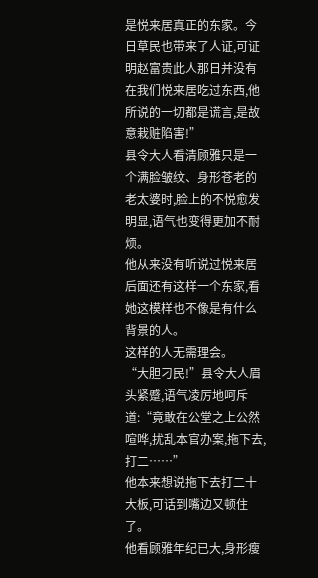是悦来居真正的东家。今日草民也带来了人证,可证明赵富贵此人那日并没有在我们悦来居吃过东西,他所说的一切都是谎言,是故意栽赃陷害!”
县令大人看清顾雅只是一个满脸皱纹、身形苍老的老太婆时,脸上的不悦愈发明显,语气也变得更加不耐烦。
他从来没有听说过悦来居后面还有这样一个东家,看她这模样也不像是有什么背景的人。
这样的人无需理会。
“大胆刁民!”县令大人眉头紧蹙,语气凌厉地呵斥道:“竟敢在公堂之上公然喧哗,扰乱本官办案,拖下去,打二……”
他本来想说拖下去打二十大板,可话到嘴边又顿住了。
他看顾雅年纪已大,身形瘦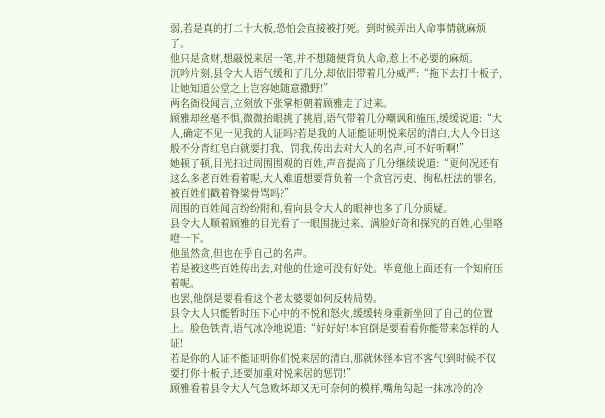弱,若是真的打二十大板,恐怕会直接被打死。到时候弄出人命事情就麻烦了。
他只是贪财,想敲悦来居一笔,并不想随便背负人命,惹上不必要的麻烦。
沉吟片刻,县令大人语气缓和了几分,却依旧带着几分威严:“拖下去打十板子,让她知道公堂之上岂容她随意撒野!”
两名衙役闻言,立刻放下张掌柜朝着顾雅走了过来。
顾雅却丝毫不惧,微微抬眼挑了挑眉,语气带着几分嘲讽和施压,缓缓说道:“大人,确定不见一见我的人证吗?若是我的人证能证明悦来居的清白,大人今日这般不分青红皂白就要打我、罚我,传出去对大人的名声,可不好听啊!”
她顿了顿,目光扫过周围围观的百姓,声音提高了几分继续说道:“更何况还有这么多老百姓看着呢,大人难道想要背负着一个贪官污吏、徇私枉法的罪名,被百姓们戳着脊梁骨骂吗?”
周围的百姓闻言纷纷附和,看向县令大人的眼神也多了几分质疑。
县令大人顺着顾雅的目光看了一眼围拢过来、满脸好奇和探究的百姓,心里咯噔一下。
他虽然贪,但也在乎自己的名声。
若是被这些百姓传出去,对他的仕途可没有好处。毕竟他上面还有一个知府压着呢。
也罢,他倒是要看看这个老太婆要如何反转局势。
县令大人只能暂时压下心中的不悦和怒火,缓缓转身重新坐回了自己的位置上。脸色铁青,语气冰冷地说道:“好好好!本官倒是要看看你能带来怎样的人证!
若是你的人证不能证明你们悦来居的清白,那就休怪本官不客气!到时候不仅要打你十板子,还要加重对悦来居的惩罚!”
顾雅看着县令大人气急败坏却又无可奈何的模样,嘴角勾起一抹冰冷的冷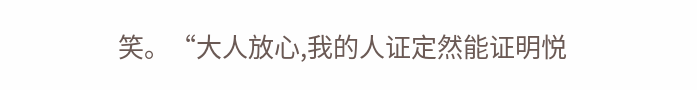笑。“大人放心,我的人证定然能证明悦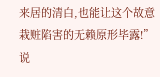来居的清白,也能让这个故意栽赃陷害的无赖原形毕露!”
说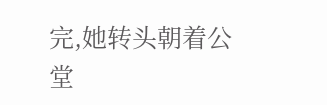完,她转头朝着公堂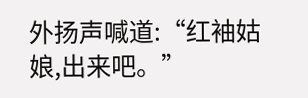外扬声喊道:“红袖姑娘,出来吧。”